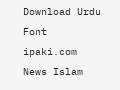Download Urdu Font ipaki.com
News Islam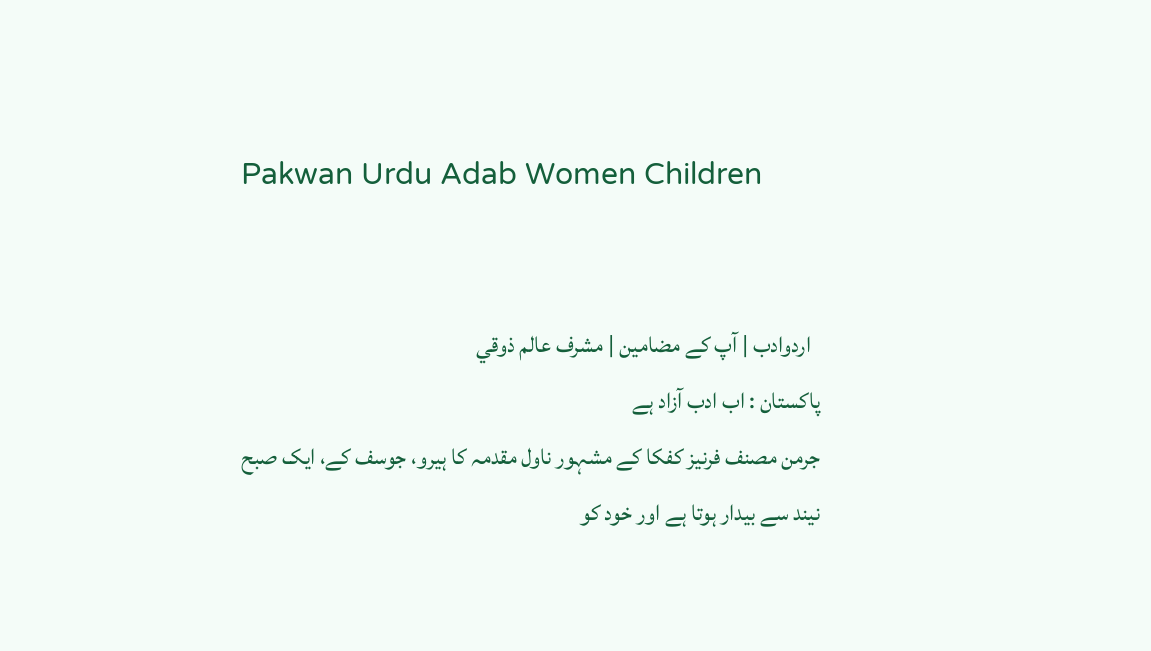Pakwan Urdu Adab Women Children


  اردوادب | آپ کے مضامين | مشرف عالم ذوقي
پاکستان : اب ادب آزاد ہے
جرمن مصنف فرنيز کفکا کے مشہور ناول مقدمہ کا ہيرو، جوسف کے، ايک صبح نيند سے بيدار ہوتا ہے اور خود کو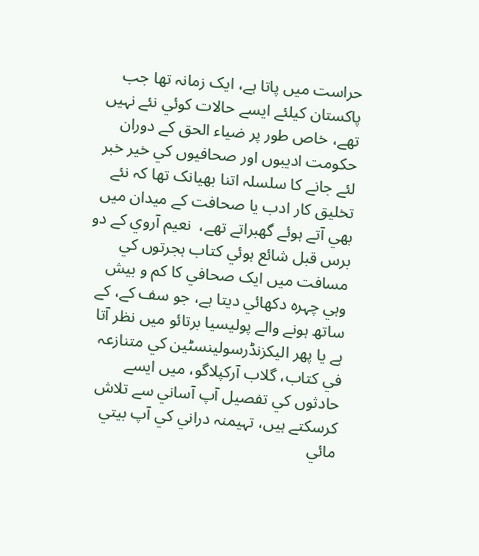حراست ميں پاتا ہے، ايک زمانہ تھا جب پاکستان کيلئے ايسے حالات کوئي نئے نہيں تھے، خاص طور پر ضياء الحق کے دوران حکومت اديبوں اور صحافيوں کي خير خبر لئے جانے کا سلسلہ اتنا بھيانک تھا کہ نئے تخليق کار ادب يا صحافت کے ميدان ميں بھي آتے ہوئے گھبراتے تھے،  نعيم آروي کے دو برس قبل شائع ہوئي کتاب ہجرتوں کي مسافت ميں ايک صحافي کا کم و بيش وہي چہرہ دکھائي ديتا ہے، جو سف کے، کے ساتھ ہونے والے پوليسيا برتائو ميں نظر آتا ہے يا پھر اليکزنڈرسولينسٹين کي متنازعہ في کتاب، گلاب آرکپلاگو، ميں ايسے حادثوں کي تفصيل آپ آساني سے تلاش کرسکتے ہيں، تہيمنہ دراني کي آپ بيتي مائي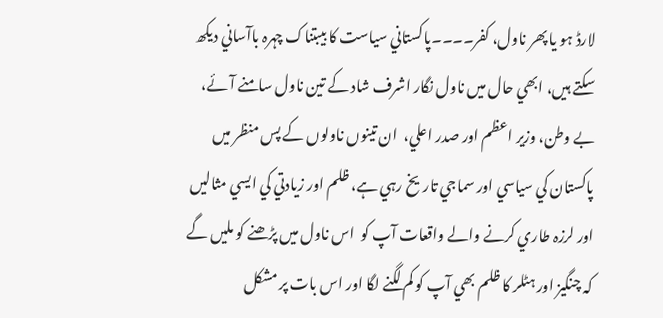لارڈ ہو يا پھر ناول، کفر۔۔۔۔پاکستاني سياست کا بيبتناک چہرہ باآساني ديکھ سکتے ہيں، ابھي حال ميں ناول نگار اشرف شاد کے تين ناول سامنے آئے، بے وطن، وزير اعظم اور صدر اعلي،  ان تينوں ناولوں کے پس منظر ميں پاکستان کي سياسي اور سماجي تاريخ رہي ہے، ظلم اور زيادتي کي ايسي مثاليں اور لرزہ طاري کرنے والے واقعات آپ کو  اس ناول ميں پڑھنے کو مليں گے کہ چنگيز اور ہٹلر کا ظلم بھي آپ کو کم لگنے لگا اور اس بات پر مشکل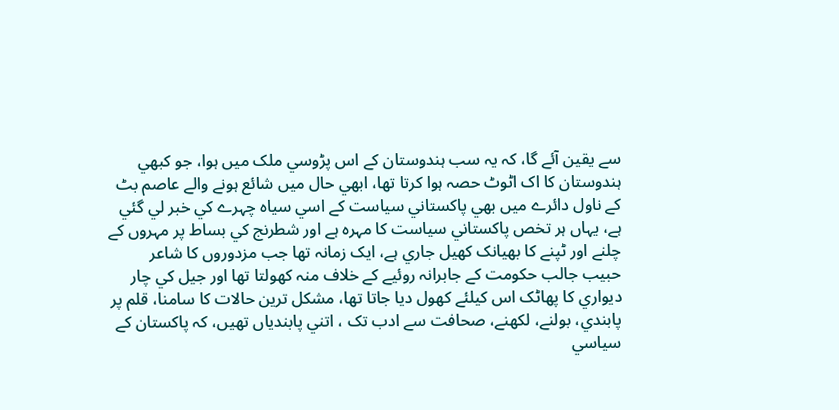سے يقين آئے گا، کہ يہ سب ہندوستان کے اس پڑوسي ملک ميں ہوا، جو کبھي ہندوستان کا اک اٹوٹ حصہ ہوا کرتا تھا، ابھي حال ميں شائع ہونے والے عاصم بٹ کے ناول دائرے ميں بھي پاکستاني سياست کے اسي سياہ چہرے کي خبر لي گئي ہے، يہاں ہر تخص پاکستاني سياست کا مہرہ ہے اور شطرنج کي بساط پر مہروں کے چلنے اور ٹپنے کا بھيانک کھيل جاري ہے، ايک زمانہ تھا جب مزدوروں کا شاعر حبيب جالب حکومت کے جابرانہ روئيے کے خلاف منہ کھولتا تھا اور جيل کي چار ديواري کا پھاٹک اس کيلئے کھول ديا جاتا تھا، مشکل ترين حالات کا سامنا، قلم پر پابندي، بولنے، لکھنے، صحافت سے ادب تک ، اتني پابندياں تھيں، کہ پاکستان کے سياسي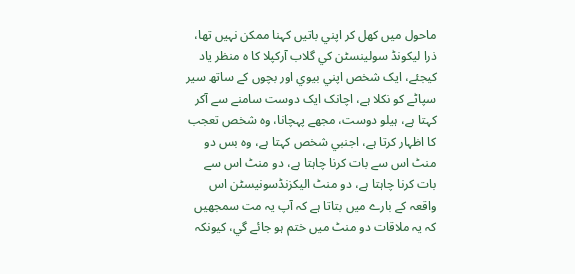ماحول ميں کھل کر اپني باتيں کہنا ممکن نہيں تھا، ذرا ليکونڈ سولينسٹن کي گلاب آرکپلا کا ہ منظر ياد کيجئے، ايک شخص اپني بيوي اور بچوں کے ساتھ سير سپاٹے کو نکلا ہے، اچانک ايک دوست سامنے سے آکر کہتا ہے، ہيلو دوست، مجھے پہچانا، وہ شخص تعجب کا اظہار کرتا ہے، اجنبي شخص کہتا ہے، وہ بس دو منٹ اس سے بات کرنا چاہتا ہے، دو منٹ اس سے بات کرنا چاہتا ہے، دو منٹ اليکزنڈسونيسٹن اس واقعہ کے بارے ميں بتاتا ہے کہ آپ يہ مت سمجھيں کہ يہ ملاقات دو منٹ ميں ختم ہو جائے گي، کيونکہ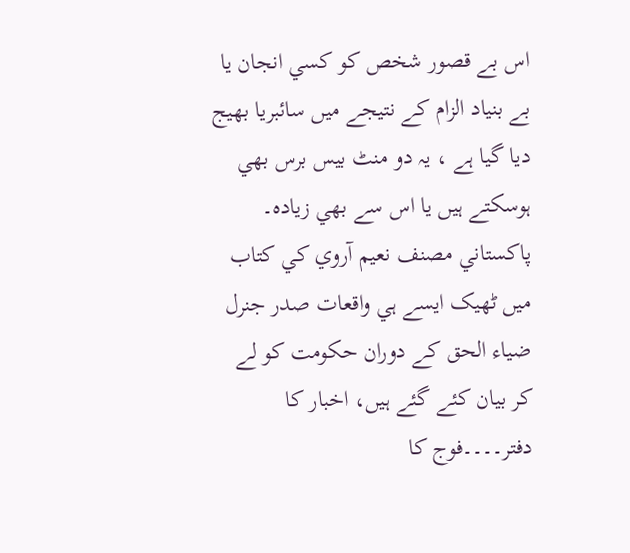اس بے قصور شخص کو کسي انجان يا بے بنياد الزام کے نتيجے ميں سائبريا بھيج ديا گيا ہے ، يہ دو منٹ بيس برس بھي ہوسکتے ہيں يا اس سے بھي زيادہ۔
پاکستاني مصنف نعيم آروي کي کتاب ميں ٹھيک ايسے ہي واقعات صدر جنرل ضياء الحق کے دوران حکومت کو لے کر بيان کئے گئے ہيں، اخبار کا دفتر۔۔۔۔فوج کا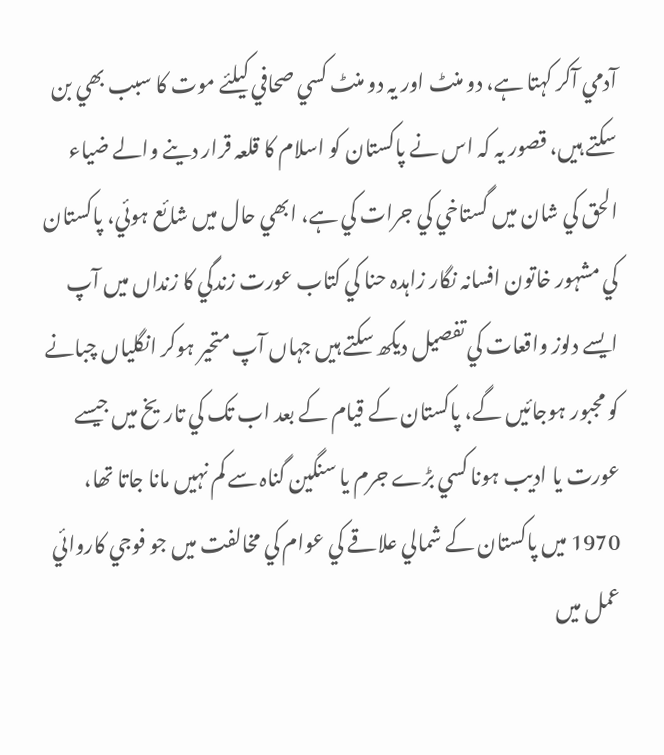آدمي آکر کہتا ہے، دو منٹ اور يہ دو منٹ کسي صحافي کيلئے موت کا سبب بھي بن سکتے ہيں، قصور يہ کہ اس نے پاکستان کو اسلام کا قلعہ قرار دينے والے ضياء الحق کي شان ميں گستاخي کي جرات کي ہے، ابھي حال ميں شائع ہوئي، پاکستان کي مشہور خاتون افسانہ نگار زاہدہ حنا کي کتاب عورت زندگي کا زنداں ميں آپ ايسے دلوز واقعات کي تفصيل ديکھ سکتے ہيں جہاں آپ متحير ہوکر انگلياں چبانے کو مجبور ہوجائيں گے، پاکستان کے قيام کے بعد اب تک کي تاريخ ميں جيسے عورت يا اديب ہونا کسي بڑے جرم يا سنگين گناہ سے کم نہيں مانا جاتا تھا، 1970 ميں پاکستان کے شمالي علاقے کي عوام کي مخالفت ميں جو فوجي کاروائي عمل ميں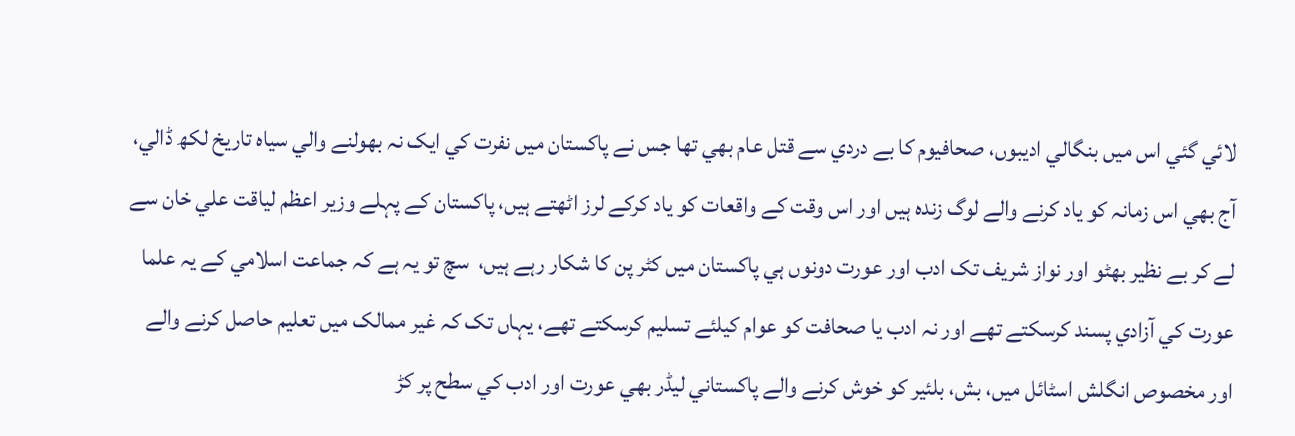لائي گئي اس ميں بنگالي اديبوں، صحافيوم کا بے دردي سے قتل عام بھي تھا جس نے پاکستان ميں نفرت کي ايک نہ بھولنے والي سياہ تاريخ لکھ ڈالي، آج بھي اس زمانہ کو ياد کرنے والے لوگ زندہ ہيں اور اس وقت کے واقعات کو ياد کرکے لرز اٹھتے ہيں، پاکستان کے پہلے وزير اعظم لياقت علي خان سے لے کر بے نظير بھٹو اور نواز شريف تک ادب اور عورت دونوں ہي پاکستان ميں کٹر پن کا شکار رہے ہيں،  سچ تو يہ ہے کہ جماعت اسلامي کے يہ علما عورت کي آزادي پسند کرسکتے تھے اور نہ ادب يا صحافت کو عوام کيلئے تسليم کرسکتے تھے، يہاں تک کہ غير ممالک ميں تعليم حاصل کرنے والے اور مخصوص انگلش اسٹائل ميں، بش، بلئير کو خوش کرنے والے پاکستاني ليڈر بھي عورت اور ادب کي سطح پر کڑ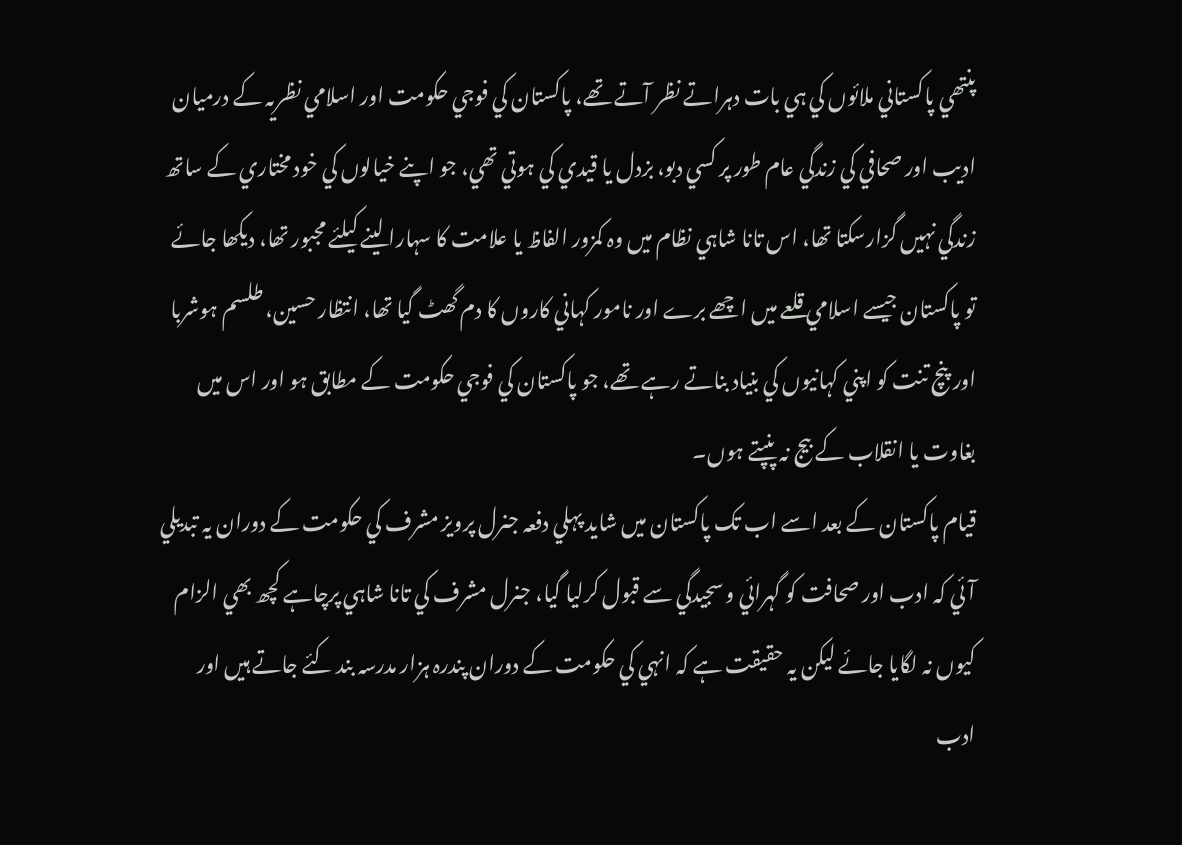پنتھي پاکستاني ملائوں کي ہي بات دہراتے نظر آتے تھے، پاکستان کي فوجي حکومت اور اسلامي نظريہ کے درميان اديب اور صحافي کي زندگي عام طور پر کسي دبو، بزدل يا قيدي کي ہوتي تھي، جو اپنے خيالوں کي خود مختاري کے ساتھ زندگي نہيں گزارسکتا تھا، اس تانا شاہي نظام ميں وہ کمزور الفاظ يا علامت کا سہارا لينے کيلئے مجبور تھا، ديکھا جائے تو پاکستان جيسے اسلامي قلعے ميں اچھے برے اور نامور کہاني کاروں کا دم گھٹ گيا تھا، انتظار حسين، طلسم ہوشربا اور پنچ تنت کو اپني کہانيوں کي بنياد بناتے رہے تھے، جو پاکستان کي فوجي حکومت کے مطابق ہو اور اس ميں بغاوت يا انقلاب کے بيج نہ پنپتے ہوں۔
قيام پاکستان کے بعد اسے اب تک پاکستان ميں شايد پہلي دفعہ جنرل پرويز مشرف کي حکومت کے دوران يہ تبديلي آئي کہ ادب اور صحافت کو گہرائي و سجيدگي سے قبول کرليا گيا، جنرل مشرف کي تانا شاہي پرچاہے کچھ بھي الزام کيوں نہ لگايا جائے ليکن يہ حقيقت ہے کہ انہي کي حکومت کے دوران پندرہ ہزار مدرسہ بند کئے جاتے ہيں اور ادب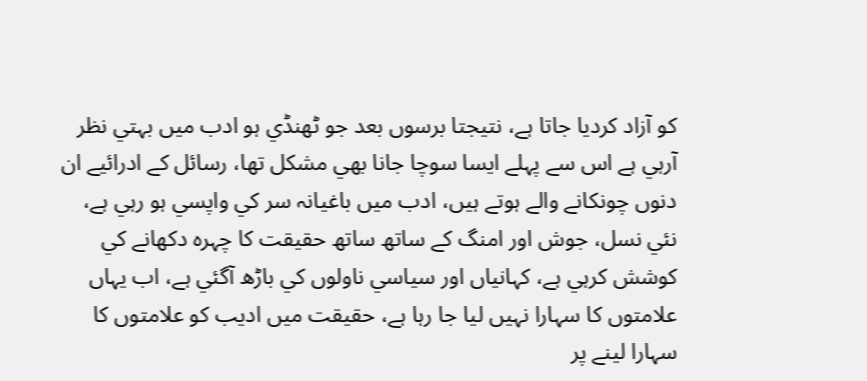کو آزاد کرديا جاتا ہے، نتيجتا برسوں بعد جو ٹھنڈي ہو ادب ميں بہتي نظر آرہي ہے اس سے پہلے ايسا سوچا جانا بھي مشکل تھا، رسائل کے ادرائيے ان دنوں چونکانے والے ہوتے ہيں، ادب ميں باغيانہ سر کي واپسي ہو رہي ہے، نئي نسل، جوش اور امنگ کے ساتھ ساتھ حقيقت کا چہرہ دکھانے کي کوشش کرہي ہے، کہانياں اور سياسي ناولوں کي باڑھ آگئي ہے، اب يہاں علامتوں کا سہارا نہيں ليا جا رہا ہے، حقيقت ميں اديب کو علامتوں کا سہارا لينے پر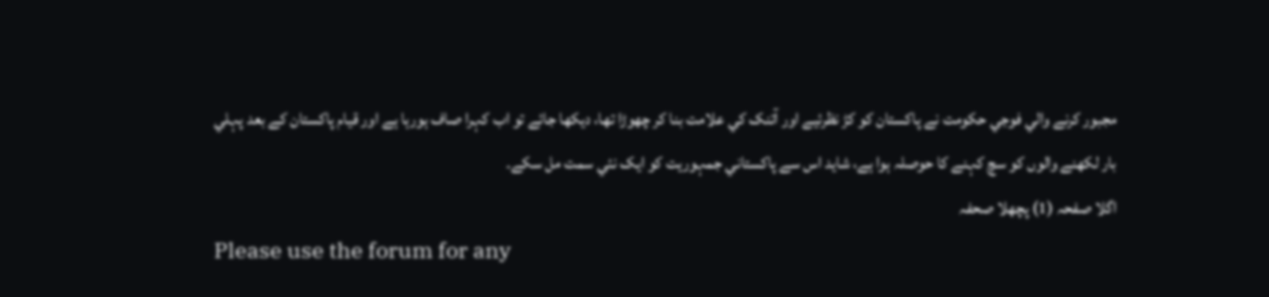مجبور کرنے والي فوجي حکومت نے پاکستان کو کڑ نظرئيے اور آتنک کي علامت بنا کر چھوڑا تھا، ديکھا جائے تو اب کہرا صاف ہورہا ہے اور قيام پاکستان کے بعد پہلي بار لکھنے والوں کو سچ کہنے کا حوصلہ ہوا ہے، شايد اس سے پاکستاني جمہوريت کو ايک نئي سمت مل سکے۔
اگلا صفحہ (1) پچھلا صحفہ
Please use the forum for any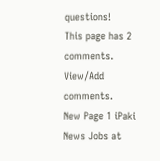questions!
This page has 2 comments. View/Add comments.
New Page 1 iPaki News Jobs at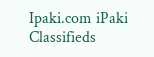Ipaki.com iPaki Classifieds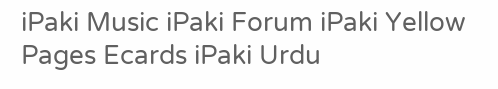iPaki Music iPaki Forum iPaki Yellow Pages Ecards iPaki Urdu